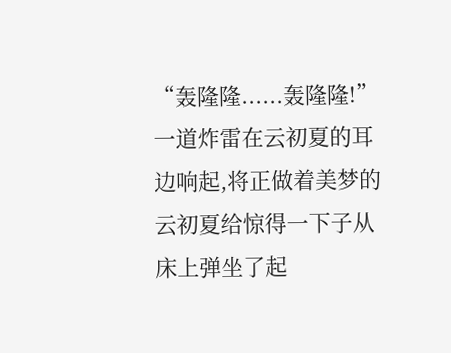“轰隆隆......轰隆隆!”
一道炸雷在云初夏的耳边响起,将正做着美梦的云初夏给惊得一下子从床上弹坐了起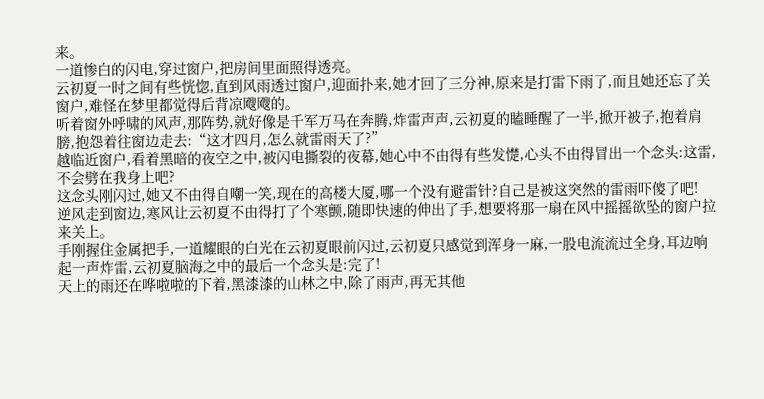来。
一道惨白的闪电,穿过窗户,把房间里面照得透亮。
云初夏一时之间有些恍惚,直到风雨透过窗户,迎面扑来,她才回了三分神,原来是打雷下雨了,而且她还忘了关窗户,难怪在梦里都觉得后背凉飕飕的。
听着窗外呼啸的风声,那阵势,就好像是千军万马在奔腾,炸雷声声,云初夏的瞌睡醒了一半,掀开被子,抱着肩膀,抱怨着往窗边走去:“这才四月,怎么就雷雨天了?”
越临近窗户,看着黑暗的夜空之中,被闪电撕裂的夜幕,她心中不由得有些发憷,心头不由得冒出一个念头:这雷,不会劈在我身上吧?
这念头刚闪过,她又不由得自嘲一笑,现在的高楼大厦,哪一个没有避雷针?自己是被这突然的雷雨吓傻了吧!
逆风走到窗边,寒风让云初夏不由得打了个寒颤,随即快速的伸出了手,想要将那一扇在风中摇摇欲坠的窗户拉来关上。
手刚握住金属把手,一道耀眼的白光在云初夏眼前闪过,云初夏只感觉到浑身一麻,一股电流流过全身,耳边响起一声炸雷,云初夏脑海之中的最后一个念头是:完了!
天上的雨还在哗啦啦的下着,黑漆漆的山林之中,除了雨声,再无其他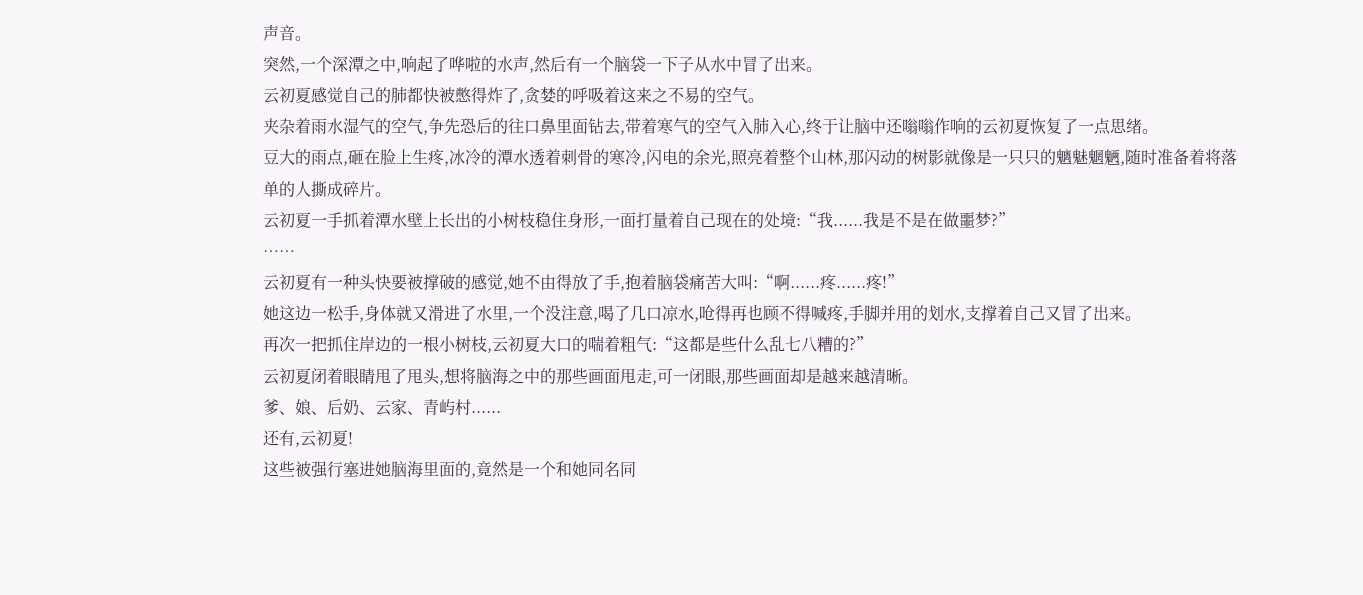声音。
突然,一个深潭之中,响起了哗啦的水声,然后有一个脑袋一下子从水中冒了出来。
云初夏感觉自己的肺都快被憋得炸了,贪婪的呼吸着这来之不易的空气。
夹杂着雨水湿气的空气,争先恐后的往口鼻里面钻去,带着寒气的空气入肺入心,终于让脑中还嗡嗡作响的云初夏恢复了一点思绪。
豆大的雨点,砸在脸上生疼,冰冷的潭水透着刺骨的寒冷,闪电的余光,照亮着整个山林,那闪动的树影就像是一只只的魑魅魍魉,随时准备着将落单的人撕成碎片。
云初夏一手抓着潭水壁上长出的小树枝稳住身形,一面打量着自己现在的处境:“我......我是不是在做噩梦?”
……
云初夏有一种头快要被撑破的感觉,她不由得放了手,抱着脑袋痛苦大叫:“啊......疼......疼!”
她这边一松手,身体就又滑进了水里,一个没注意,喝了几口凉水,呛得再也顾不得喊疼,手脚并用的划水,支撑着自己又冒了出来。
再次一把抓住岸边的一根小树枝,云初夏大口的喘着粗气:“这都是些什么乱七八糟的?”
云初夏闭着眼睛甩了甩头,想将脑海之中的那些画面甩走,可一闭眼,那些画面却是越来越清晰。
爹、娘、后奶、云家、青屿村......
还有,云初夏!
这些被强行塞进她脑海里面的,竟然是一个和她同名同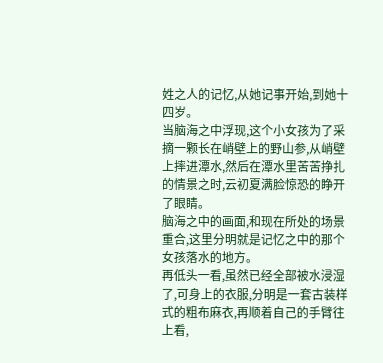姓之人的记忆,从她记事开始,到她十四岁。
当脑海之中浮现,这个小女孩为了采摘一颗长在峭壁上的野山参,从峭壁上摔进潭水,然后在潭水里苦苦挣扎的情景之时,云初夏满脸惊恐的睁开了眼睛。
脑海之中的画面,和现在所处的场景重合,这里分明就是记忆之中的那个女孩落水的地方。
再低头一看,虽然已经全部被水浸湿了,可身上的衣服,分明是一套古装样式的粗布麻衣,再顺着自己的手臂往上看,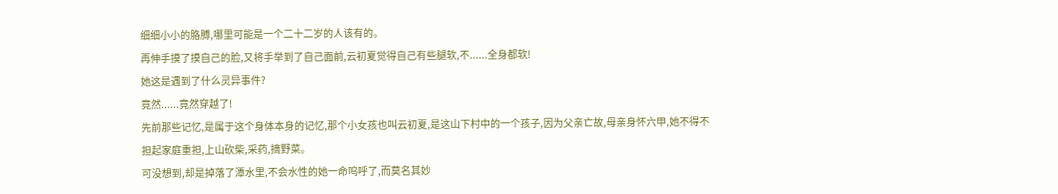细细小小的胳膊,哪里可能是一个二十二岁的人该有的。
再伸手摸了摸自己的脸,又将手举到了自己面前,云初夏觉得自己有些腿软,不......全身都软!
她这是遇到了什么灵异事件?
竟然......竟然穿越了!
先前那些记忆,是属于这个身体本身的记忆,那个小女孩也叫云初夏,是这山下村中的一个孩子,因为父亲亡故,母亲身怀六甲,她不得不担起家庭重担,上山砍柴,采药,摘野菜。
可没想到,却是掉落了潭水里,不会水性的她一命呜呼了,而莫名其妙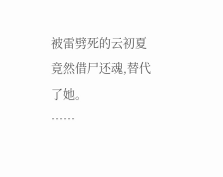被雷劈死的云初夏竟然借尸还魂,替代了她。
……